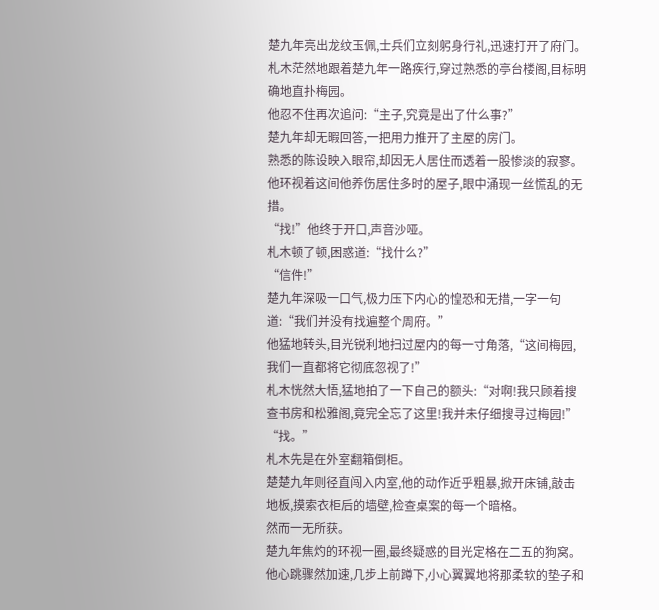楚九年亮出龙纹玉佩,士兵们立刻躬身行礼,迅速打开了府门。
札木茫然地跟着楚九年一路疾行,穿过熟悉的亭台楼阁,目标明确地直扑梅园。
他忍不住再次追问:“主子,究竟是出了什么事?”
楚九年却无暇回答,一把用力推开了主屋的房门。
熟悉的陈设映入眼帘,却因无人居住而透着一股惨淡的寂寥。
他环视着这间他养伤居住多时的屋子,眼中涌现一丝慌乱的无措。
“找!”他终于开口,声音沙哑。
札木顿了顿,困惑道:“找什么?”
“信件!”
楚九年深吸一口气,极力压下内心的惶恐和无措,一字一句道:“我们并没有找遍整个周府。”
他猛地转头,目光锐利地扫过屋内的每一寸角落,“这间梅园,我们一直都将它彻底忽视了!”
札木恍然大悟,猛地拍了一下自己的额头:“对啊!我只顾着搜查书房和松雅阁,竟完全忘了这里!我并未仔细搜寻过梅园!”
“找。”
札木先是在外室翻箱倒柜。
楚楚九年则径直闯入内室,他的动作近乎粗暴,掀开床铺,敲击地板,摸索衣柜后的墙壁,检查桌案的每一个暗格。
然而一无所获。
楚九年焦灼的环视一圈,最终疑惑的目光定格在二五的狗窝。
他心跳骤然加速,几步上前蹲下,小心翼翼地将那柔软的垫子和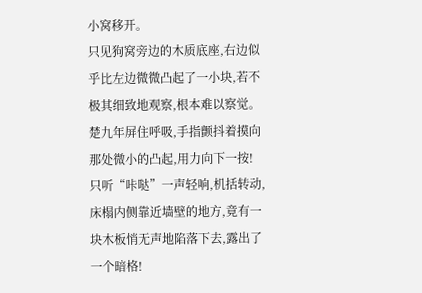小窝移开。
只见狗窝旁边的木质底座,右边似乎比左边微微凸起了一小块,若不极其细致地观察,根本难以察觉。
楚九年屏住呼吸,手指颤抖着摸向那处微小的凸起,用力向下一按!
只听“咔哒”一声轻响,机括转动,床榻内侧靠近墙壁的地方,竟有一块木板悄无声地陷落下去,露出了一个暗格!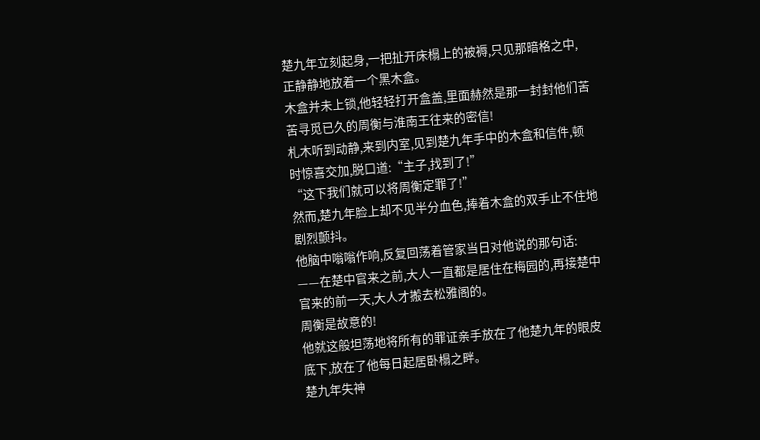楚九年立刻起身,一把扯开床榻上的被褥,只见那暗格之中,正静静地放着一个黑木盒。
木盒并未上锁,他轻轻打开盒盖,里面赫然是那一封封他们苦苦寻觅已久的周衡与淮南王往来的密信!
札木听到动静,来到内室,见到楚九年手中的木盒和信件,顿时惊喜交加,脱口道:“主子,找到了!”
“这下我们就可以将周衡定罪了!”
然而,楚九年脸上却不见半分血色,捧着木盒的双手止不住地剧烈颤抖。
他脑中嗡嗡作响,反复回荡着管家当日对他说的那句话:
——在楚中官来之前,大人一直都是居住在梅园的,再接楚中官来的前一天,大人才搬去松雅阁的。
周衡是故意的!
他就这般坦荡地将所有的罪证亲手放在了他楚九年的眼皮底下,放在了他每日起居卧榻之畔。
楚九年失神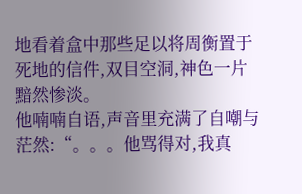地看着盒中那些足以将周衡置于死地的信件,双目空洞,神色一片黯然惨淡。
他喃喃自语,声音里充满了自嘲与茫然:“。。。他骂得对,我真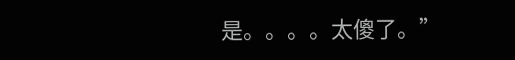是。。。。太傻了。”